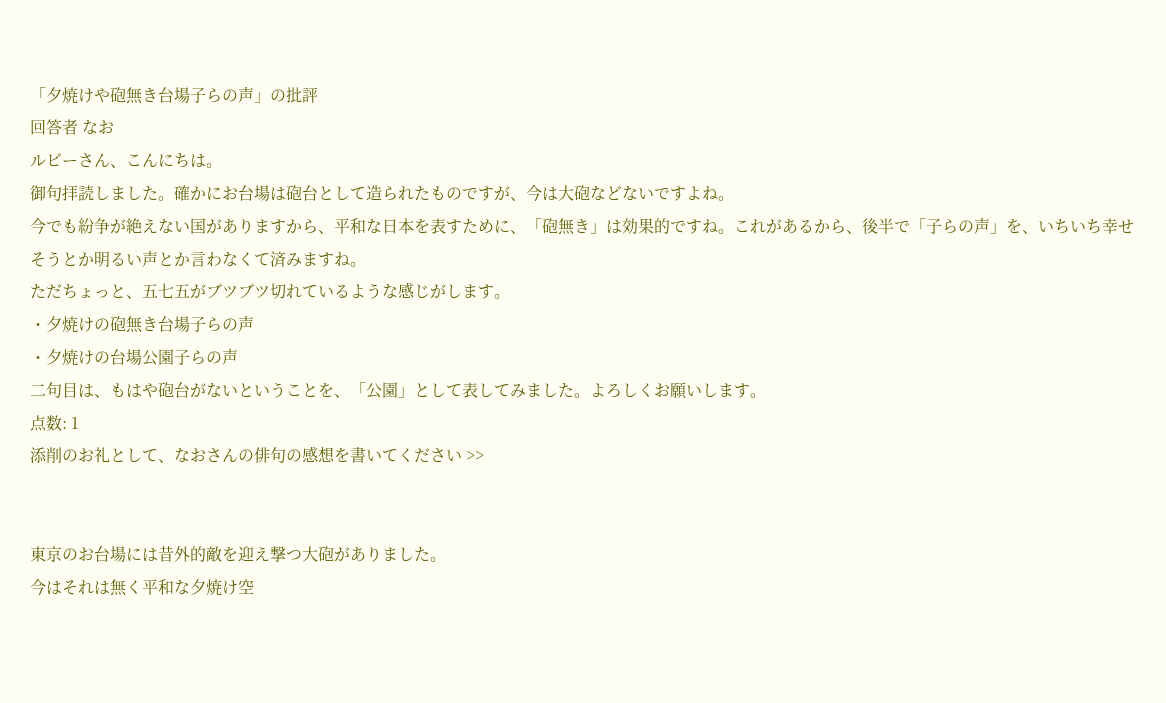「夕焼けや砲無き台場子らの声」の批評
回答者 なお
ルビーさん、こんにちは。
御句拝読しました。確かにお台場は砲台として造られたものですが、今は大砲などないですよね。
今でも紛争が絶えない国がありますから、平和な日本を表すために、「砲無き」は効果的ですね。これがあるから、後半で「子らの声」を、いちいち幸せそうとか明るい声とか言わなくて済みますね。
ただちょっと、五七五がブツブツ切れているような感じがします。
・夕焼けの砲無き台場子らの声
・夕焼けの台場公園子らの声
二句目は、もはや砲台がないということを、「公園」として表してみました。よろしくお願いします。
点数: 1
添削のお礼として、なおさんの俳句の感想を書いてください >>


東京のお台場には昔外的敵を迎え撃つ大砲がありました。
今はそれは無く平和な夕焼け空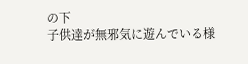の下
子供達が無邪気に遊んでいる様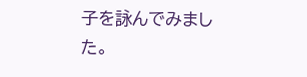子を詠んでみました。